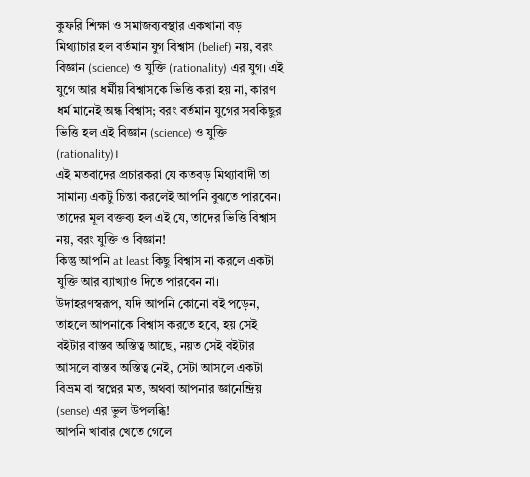কুফরি শিক্ষা ও সমাজব্যবস্থার একখানা বড় মিথ্যাচার হল বর্তমান যুগ বিশ্বাস (belief) নয়, বরং বিজ্ঞান (science) ও যুক্তি (rationality) এর যুগ। এই যুগে আর ধর্মীয় বিশ্বাসকে ভিত্তি করা হয় না, কারণ ধর্ম মানেই অন্ধ বিশ্বাস; বরং বর্তমান যুগের সবকিছুর ভিত্তি হল এই বিজ্ঞান (science) ও যুক্তি (rationality)।
এই মতবাদের প্রচারকরা যে কতবড় মিথ্যাবাদী তা সামান্য একটু চিন্তা করলেই আপনি বুঝতে পারবেন।
তাদের মূল বক্তব্য হল এই যে, তাদের ভিত্তি বিশ্বাস নয়, বরং যুক্তি ও বিজ্ঞান!
কিন্তু আপনি at least কিছু বিশ্বাস না করলে একটা যুক্তি আর ব্যাখ্যাও দিতে পারবেন না।
উদাহরণস্বরূপ, যদি আপনি কোনো বই পড়েন, তাহলে আপনাকে বিশ্বাস করতে হবে, হয় সেই বইটার বাস্তব অস্তিত্ব আছে, নয়ত সেই বইটার আসলে বাস্তব অস্তিত্ব নেই, সেটা আসলে একটা বিভ্রম বা স্বপ্নের মত, অথবা আপনার জ্ঞানেন্দ্রিয় (sense) এর ভুল উপলব্ধি!
আপনি খাবার খেতে গেলে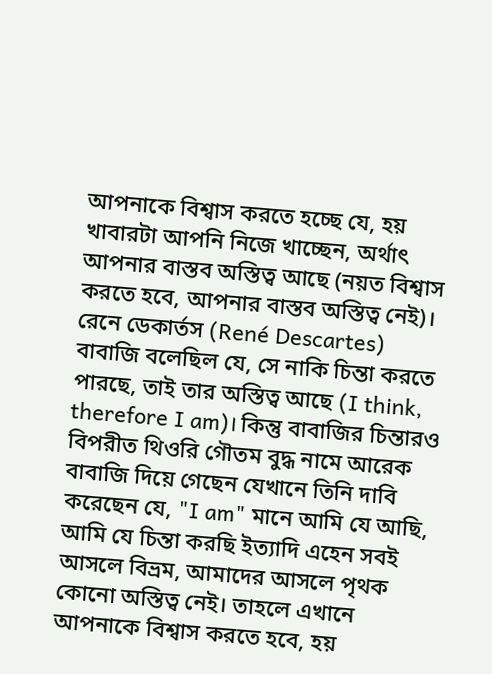আপনাকে বিশ্বাস করতে হচ্ছে যে, হয় খাবারটা আপনি নিজে খাচ্ছেন, অর্থাৎ আপনার বাস্তব অস্তিত্ব আছে (নয়ত বিশ্বাস করতে হবে, আপনার বাস্তব অস্তিত্ব নেই)। রেনে ডেকার্তস (René Descartes) বাবাজি বলেছিল যে, সে নাকি চিন্তা করতে পারছে, তাই তার অস্তিত্ব আছে (I think, therefore I am)। কিন্তু বাবাজির চিন্তারও বিপরীত থিওরি গৌতম বুদ্ধ নামে আরেক বাবাজি দিয়ে গেছেন যেখানে তিনি দাবি করেছেন যে, "I am" মানে আমি যে আছি, আমি যে চিন্তা করছি ইত্যাদি এহেন সবই আসলে বিভ্রম, আমাদের আসলে পৃথক কোনো অস্তিত্ব নেই। তাহলে এখানে আপনাকে বিশ্বাস করতে হবে, হয়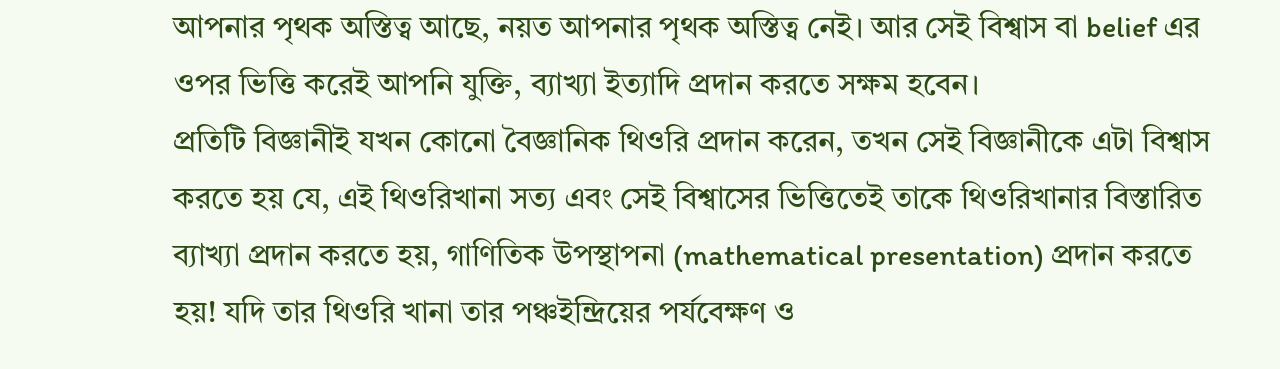আপনার পৃথক অস্তিত্ব আছে, নয়ত আপনার পৃথক অস্তিত্ব নেই। আর সেই বিশ্বাস বা belief এর ওপর ভিত্তি করেই আপনি যুক্তি, ব্যাখ্যা ইত্যাদি প্রদান করতে সক্ষম হবেন।
প্রতিটি বিজ্ঞানীই যখন কোনো বৈজ্ঞানিক থিওরি প্রদান করেন, তখন সেই বিজ্ঞানীকে এটা বিশ্বাস করতে হয় যে, এই থিওরিখানা সত্য এবং সেই বিশ্বাসের ভিত্তিতেই তাকে থিওরিখানার বিস্তারিত ব্যাখ্যা প্রদান করতে হয়, গাণিতিক উপস্থাপনা (mathematical presentation) প্রদান করতে হয়! যদি তার থিওরি খানা তার পঞ্চইন্দ্রিয়ের পর্যবেক্ষণ ও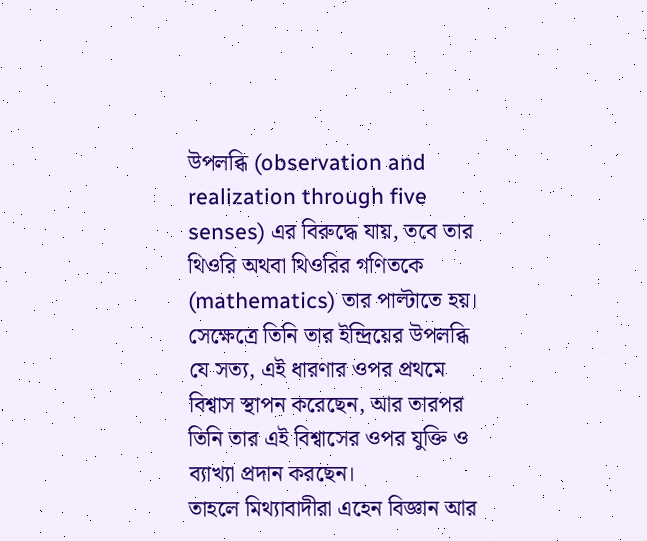উপলব্ধি (observation and realization through five senses) এর বিরুদ্ধে যায়, তবে তার থিওরি অথবা থিওরির গণিতকে (mathematics) তার পাল্টাতে হয়। সেক্ষেত্রে তিনি তার ইন্দ্রিয়ের উপলব্ধি যে সত্য, এই ধারণার ওপর প্রথমে বিশ্বাস স্থাপন করেছেন, আর তারপর তিনি তার এই বিশ্বাসের ওপর যুক্তি ও ব্যাখ্যা প্রদান করছেন।
তাহলে মিথ্যাবাদীরা এহেন বিজ্ঞান আর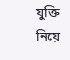যুক্তি নিয়ে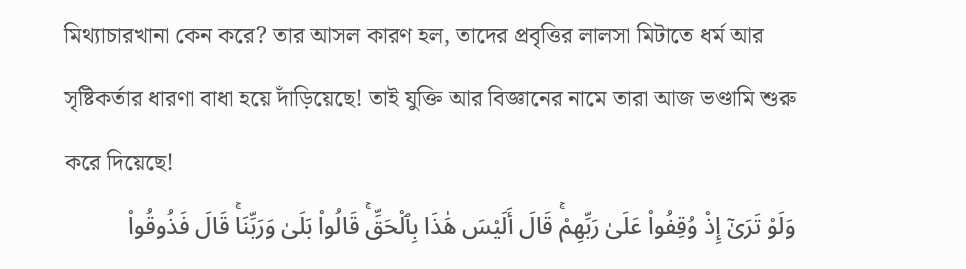মিথ্যাচারখানা কেন করে? তার আসল কারণ হল, তাদের প্রবৃত্তির লালসা মিটাতে ধর্ম আর সৃষ্টিকর্তার ধারণা বাধা হয়ে দাঁড়িয়েছে! তাই যুক্তি আর বিজ্ঞানের নামে তারা আজ ভণ্ডামি শুরু করে দিয়েছে!
وَلَوْ تَرَىٰٓ إِذْ وُقِفُوا۟ عَلَىٰ رَبِّهِمْۚ قَالَ أَلَيْسَ هَٰذَا بِٱلْحَقِّۚ قَالُوا۟ بَلَىٰ وَرَبِّنَاۚ قَالَ فَذُوقُوا۟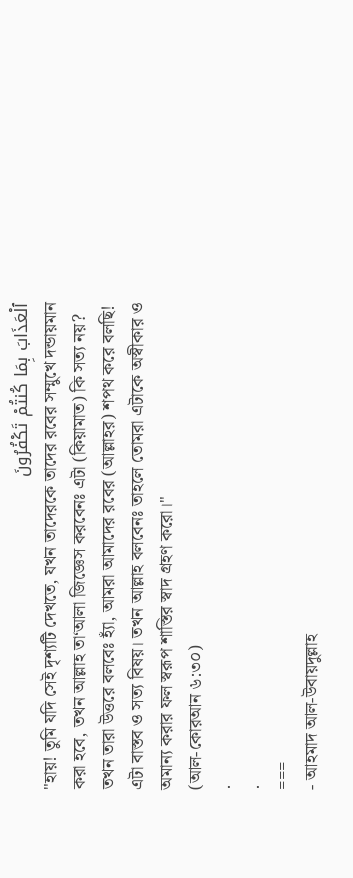ٱلْعَذَابَ بِمَا كُنتُمْ تَكْفُرُونَ
"হায়! তুমি যদি সেই দৃশ্যটি দেখতে, যখন তাদেরকে তাদের রবের সম্মুখে দন্ডায়মান করা হবে, তখন আল্লাহ তা‘আলা জিজ্ঞেস করবেনঃ এটা (কিয়ামাত) কি সত্য নয়? তখন তারা উত্তরে বলবেঃ হ্যাঁ, আমরা আমাদের রবের (আল্লাহর) শপথ করে বলছি! এটা বাস্তব ও সত্য বিষয়। তখন আল্লাহ বলবেনঃ তাহলে তোমরা এটাকে অস্বীকার ও অমান্য করার ফল স্বরূপ শাস্তির স্বাদ গ্রহণ করো।"
(আল-কোরআন ৬:৩০)
.
.
===
- আহমাদ আল-উবায়দুল্লাহ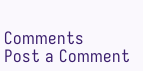Comments
Post a Comment